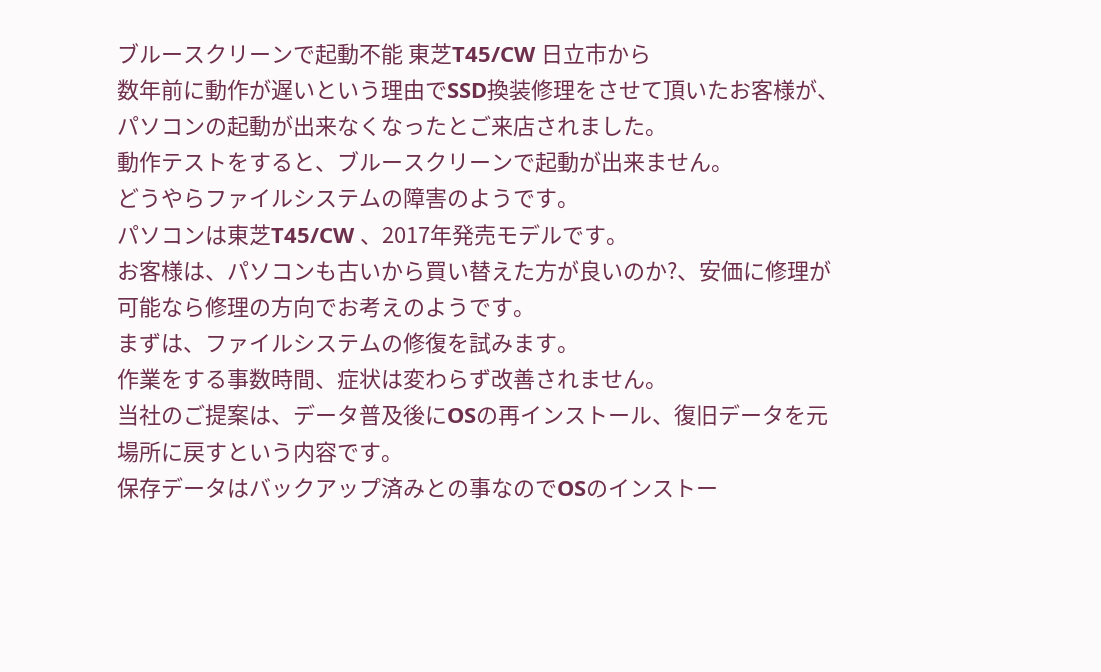ブルースクリーンで起動不能 東芝T45/CW 日立市から
数年前に動作が遅いという理由でSSD換装修理をさせて頂いたお客様が、パソコンの起動が出来なくなったとご来店されました。
動作テストをすると、ブルースクリーンで起動が出来ません。
どうやらファイルシステムの障害のようです。
パソコンは東芝T45/CW 、2017年発売モデルです。
お客様は、パソコンも古いから買い替えた方が良いのか?、安価に修理が可能なら修理の方向でお考えのようです。
まずは、ファイルシステムの修復を試みます。
作業をする事数時間、症状は変わらず改善されません。
当社のご提案は、データ普及後にOSの再インストール、復旧データを元場所に戻すという内容です。
保存データはバックアップ済みとの事なのでOSのインストー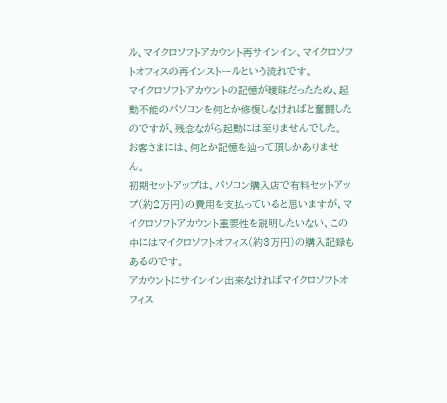ル、マイクロソフトアカウント再サインイン、マイクロソフトオフィスの再インストールという流れです。
マイクロソフトアカウントの記憶が曖昧だったため、起動不能のパソコンを何とか修復しなければと奮闘したのですが、残念ながら起動には至りませんでした。
お客さまには、何とか記憶を辿って頂しかありません。
初期セットアップは、パソコン購入店で有料セットアップ(約2万円)の費用を支払っていると思いますが、マイクロソフトアカウント重要性を説明したいない、この中にはマイクロソフトオフィス(約3万円)の購入記録もあるのです。
アカウントにサインイン出来なければマイクロソフトオフィス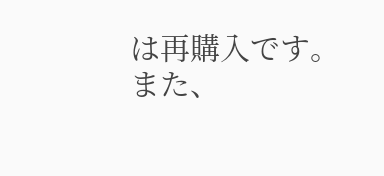は再購入です。
また、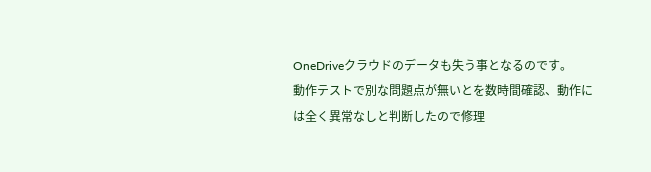OneDriveクラウドのデータも失う事となるのです。
動作テストで別な問題点が無いとを数時間確認、動作には全く異常なしと判断したので修理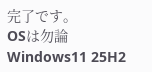完了です。
OSは勿論Windows11 25H2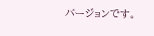バージョンです。